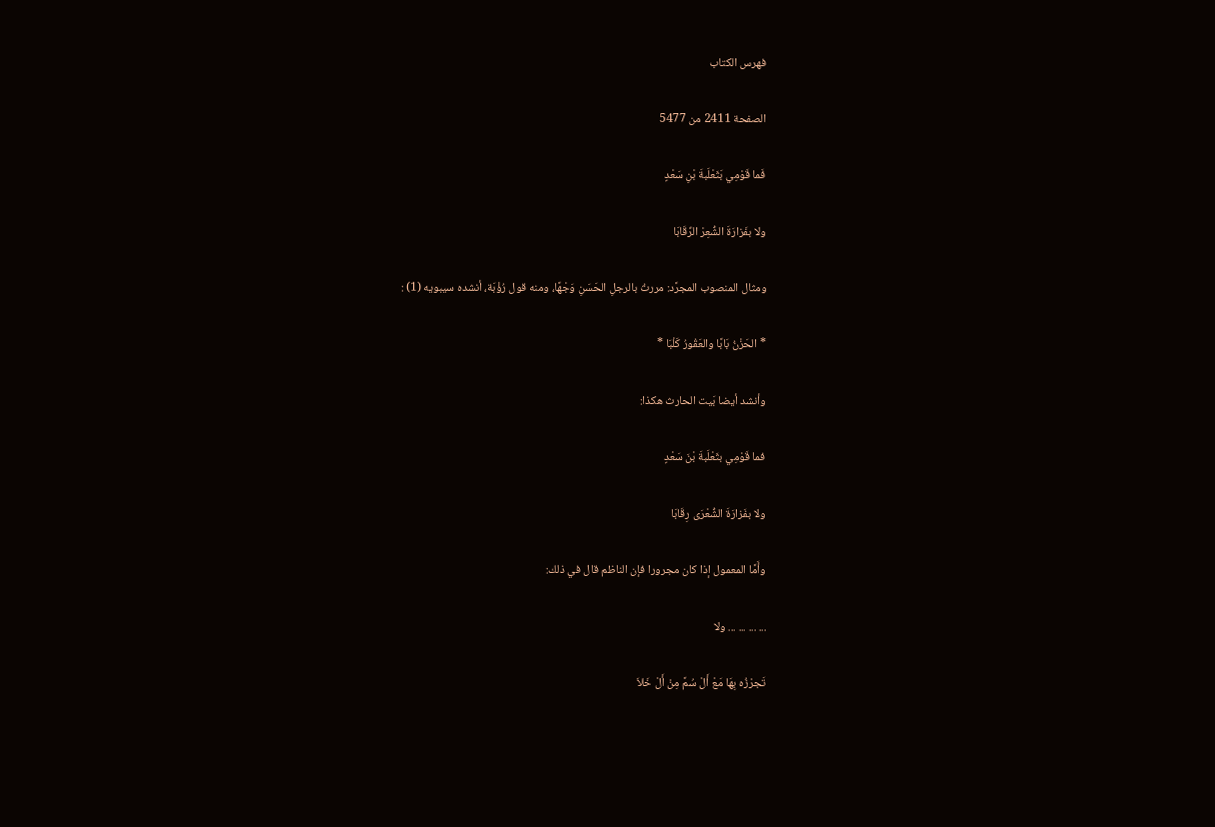فهرس الكتاب

الصفحة 2411 من 5477

فَما قَوْمِي بَثَعْلَبةَ بْنِ سَعْدٍ

ولا بفَزارَةَ الشُّعِرْ الرِّقَابَا

ومثال المنصوب المجرَّد: مررتُ بالرجلِ الحَسَنِ وَجْهًا، ومنه قول رُؤْبَة، أنشده سيبويه (1) :

* الحَزْنُ بَابًا والعَقُورُ كَلْبَا *

وأنشد أيضا بَيت الحارث هكذا:

فما قَوْمِي بثَعْلَبةَ بْنَ سَعْدٍ

ولا بفَزارَةَ الشُّعْرَى رِقَابَا

وأَمَّا المعمول إذا كان مجرورا فإن الناظم قال في ذلك:

... ... ... ... ولا

تَجرْزُه بِهَا مَعْ أَلْ سُمً مِنْ أَلْ خَلاَ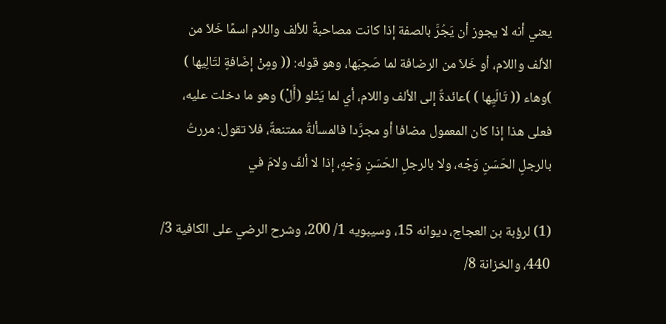يعني أنه لا يجوز أن يَجُرَّ بالصفة إذا كانت مصاحبةً للألف واللام اسمًا خَلاَ من الألف واللام، أو خَلاَ من الرضافة لما صَحِبَها، وهو قوله: (( ومِنْ إضَافةٍ لتَالِيها ) )وهاء (( تَالَيِها ) )عائدةٌ إلى الألف واللام، أي لما يَتْلو (أَلْ) وهو ما دخلت عليه، فعلى هذا إذا كان المعمول مضافا أو مجرَّدا فالمسألةُ ممتنعةٌ، فلا تقول: مررتُ بالرجلِ الحَسَنِ وَجْه، ولا بالرجلِ الحَسَنِ وَجْهٍ، إذا لا ألفَ ولامَ في

(1) لرؤبة بن العجاج، ديوانه 15، وسيبويه 1/ 200، وشرح الرضي على الكافية 3/ 440، والخزانة 8/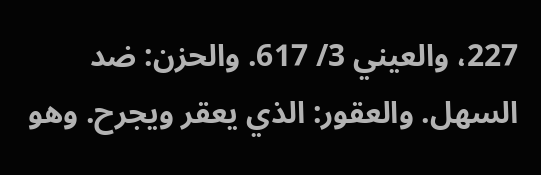227، والعيني 3/ 617. والحزن: ضد السهل. والعقور: الذي يعقر ويجرح. وهو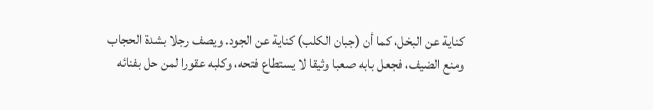كناية عن البخل، كما أن (جبان الكلب) كناية عن الجود. ويصف رجلا بشدة الحجاب ومنع الضيف، فجعل بابه صعبا وثيقا لا يستطاع فتحه، وكلبه عقورا لمن حل بفنائه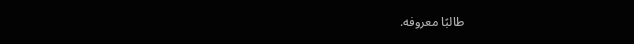طالبًا معروفه.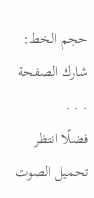حجم الخط:
شارك الصفحة
. . .
فضلًا انتظر تحميل الصوت